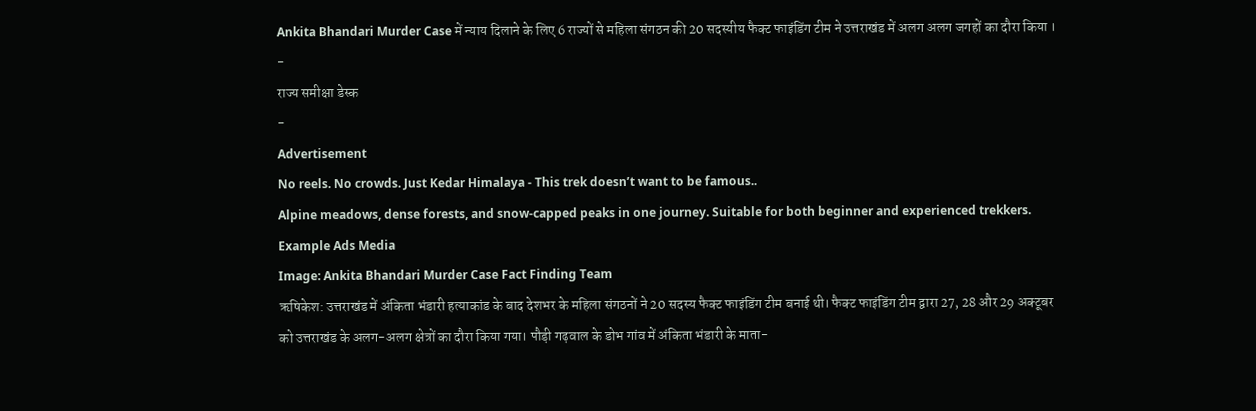Ankita Bhandari Murder Case में न्याय दिलाने के लिए 6 राज्यों से महिला संगठन की 20 सदस्यीय फैक्ट फाइंडिंग टीम ने उत्तराखंड में अलग अलग जगहों का दौरा किया ।
-
राज्य समीक्षा डेस्क
-
Advertisement
No reels. No crowds. Just Kedar Himalaya - This trek doesn’t want to be famous..
Alpine meadows, dense forests, and snow-capped peaks in one journey. Suitable for both beginner and experienced trekkers.
Example Ads Media
Image: Ankita Bhandari Murder Case Fact Finding Team
ऋषिकेश: उत्तराखंड में अंकिता भंडारी हत्याकांड के बाद देशभर के महिला संगठनों ने 20 सदस्य फैक्ट फाइंडिंग टीम बनाई थी। फैक्ट फाइंडिंग टीम द्वारा 27, 28 और 29 अक्टूबर को उत्तराखंड के अलग-अलग क्षेत्रों का दौरा किया गया। पौड़ी गढ़वाल के डोभ गांव में अंकिता भंडारी के माता-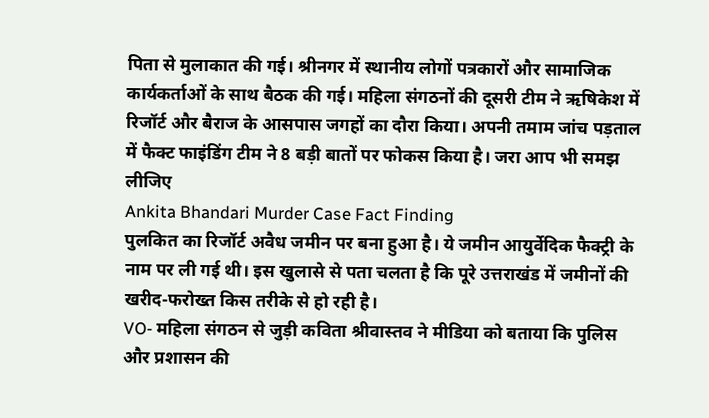पिता से मुलाकात की गई। श्रीनगर में स्थानीय लोगों पत्रकारों और सामाजिक कार्यकर्ताओं के साथ बैठक की गई। महिला संगठनों की दूसरी टीम ने ऋषिकेश में रिजॉर्ट और बैराज के आसपास जगहों का दौरा किया। अपनी तमाम जांच पड़ताल में फैक्ट फाइंडिंग टीम ने 8 बड़ी बातों पर फोकस किया है। जरा आप भी समझ लीजिए
Ankita Bhandari Murder Case Fact Finding
पुलकित का रिजॉर्ट अवैध जमीन पर बना हुआ है। ये जमीन आयुर्वेदिक फैक्ट्री के नाम पर ली गई थी। इस खुलासे से पता चलता है कि पूरे उत्तराखंड में जमीनों की खरीद-फरोख्त किस तरीके से हो रही है।
VO- महिला संगठन से जुड़ी कविता श्रीवास्तव ने मीडिया को बताया कि पुलिस और प्रशासन की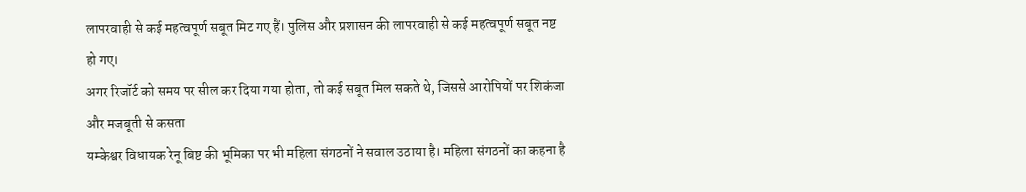लापरवाही से कई महत्वपूर्ण सबूत मिट गए हैं। पुलिस और प्रशासन की लापरवाही से कई महत्वपूर्ण सबूत नष्ट हो गए।
अगर रिजॉर्ट को समय पर सील कर दिया गया होता, तो कई सबूत मिल सकते थे, जिससे आरोपियों पर शिकंजा और मजबूती से कसता
यम्केश्वर विधायक रेनू बिष्ट की भूमिका पर भी महिला संगठनों ने सवाल उठाया है। महिला संगठनों का कहना है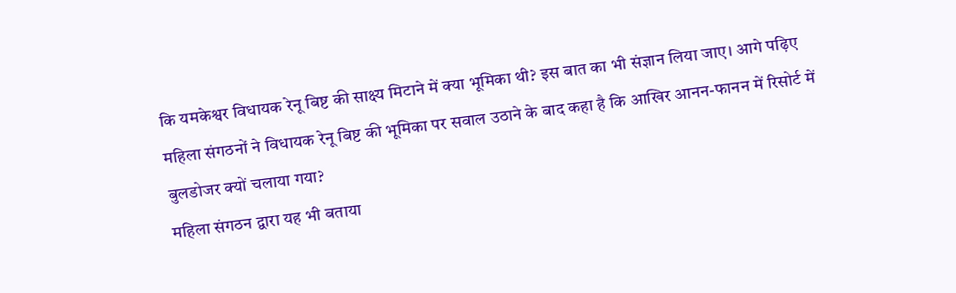कि यमकेश्वर विधायक रेनू बिष्ट की साक्ष्य मिटाने में क्या भूमिका थी? इस बात का भी संज्ञान लिया जाए। आगे पढ़िए
महिला संगठनों ने विधायक रेनू बिष्ट की भूमिका पर सवाल उठाने के बाद कहा है कि आखिर आनन-फानन में रिसोर्ट में बुलडोजर क्यों चलाया गया?
महिला संगठन द्वारा यह भी बताया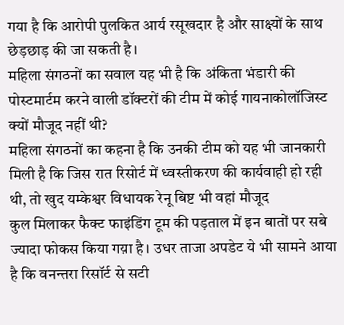गया है कि आरोपी पुलकित आर्य रसूखदार है और साक्ष्यों के साथ छेड़छाड़ की जा सकती है।
महिला संगठनों का सवाल यह भी है कि अंकिता भंडारी की पोस्टमार्टम करने वाली डॉक्टरों की टीम में कोई गायनाकोलॉजिस्ट क्यों मौजूद नहीं थी?
महिला संगठनों का कहना है कि उनकी टीम को यह भी जानकारी मिली है कि जिस रात रिसोर्ट में ध्वस्तीकरण की कार्यवाही हो रही थी, तो खुद यम्केश्वर विधायक रेनू बिष्ट भी वहां मौजूद
कुल मिलाकर फैक्ट फाइंडिंग टूम की पड़ताल में इन बातों पर सबे ज्यादा फोकस किया गय़ा है। उधर ताजा अपडेट ये भी सामने आया है कि वनन्तरा रिसॉर्ट से सटी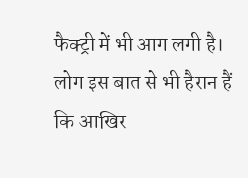फैक्ट्री में भी आग लगी है। लोग इस बात से भी हैरान हैं कि आखिर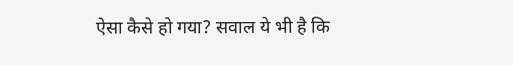ऐसा कैसे हो गया? सवाल ये भी है कि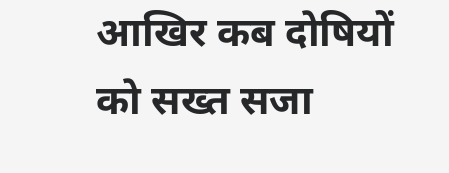आखिर कब दोषियों को सख्त सजा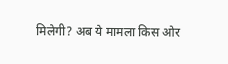मिलेगी? अब ये मामला किस ओर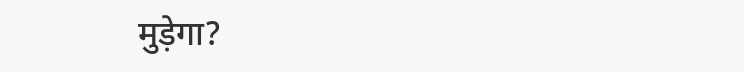मुड़ेगा?